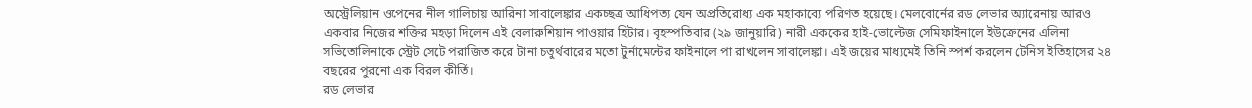অস্ট্রেলিয়ান ওপেনের নীল গালিচায় আরিনা সাবালেঙ্কার একচ্ছত্র আধিপত্য যেন অপ্রতিরোধ্য এক মহাকাব্যে পরিণত হয়েছে। মেলবোর্নের রড লেভার অ্যারেনায় আরও একবার নিজের শক্তির মহড়া দিলেন এই বেলারুশিয়ান পাওয়ার হিটার। বৃহস্পতিবার (২৯ জানুয়ারি) নারী এককের হাই-ভোল্টেজ সেমিফাইনালে ইউক্রেনের এলিনা সভিতোলিনাকে স্ট্রেট সেটে পরাজিত করে টানা চতুর্থবারের মতো টুর্নামেন্টের ফাইনালে পা রাখলেন সাবালেঙ্কা। এই জয়ের মাধ্যমেই তিনি স্পর্শ করলেন টেনিস ইতিহাসের ২৪ বছরের পুরনো এক বিরল কীর্তি।
রড লেভার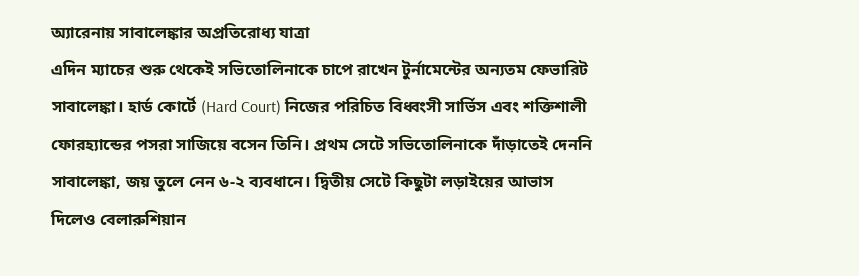অ্যারেনায় সাবালেঙ্কার অপ্রতিরোধ্য যাত্রা
এদিন ম্যাচের শুরু থেকেই সভিতোলিনাকে চাপে রাখেন টুর্নামেন্টের অন্যতম ফেভারিট সাবালেঙ্কা। হার্ড কোর্টে (Hard Court) নিজের পরিচিত বিধ্বংসী সার্ভিস এবং শক্তিশালী ফোরহ্যান্ডের পসরা সাজিয়ে বসেন তিনি। প্রথম সেটে সভিতোলিনাকে দাঁড়াতেই দেননি সাবালেঙ্কা, জয় তুলে নেন ৬-২ ব্যবধানে। দ্বিতীয় সেটে কিছুটা লড়াইয়ের আভাস দিলেও বেলারুশিয়ান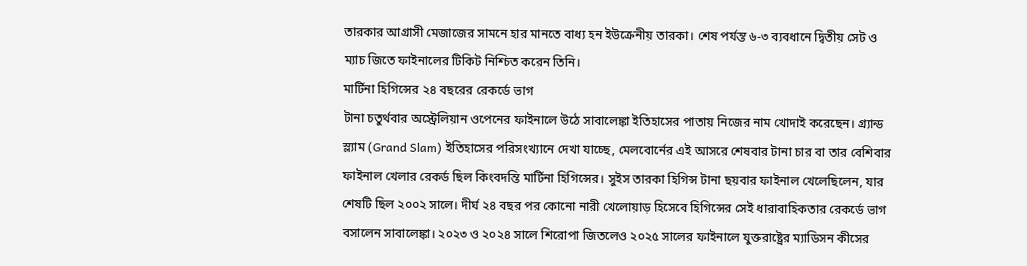তারকার আগ্রাসী মেজাজের সামনে হার মানতে বাধ্য হন ইউক্রেনীয় তারকা। শেষ পর্যন্ত ৬-৩ ব্যবধানে দ্বিতীয় সেট ও ম্যাচ জিতে ফাইনালের টিকিট নিশ্চিত করেন তিনি।
মার্টিনা হিগিন্সের ২৪ বছরের রেকর্ডে ভাগ
টানা চতুর্থবার অস্ট্রেলিয়ান ওপেনের ফাইনালে উঠে সাবালেঙ্কা ইতিহাসের পাতায় নিজের নাম খোদাই করেছেন। গ্র্যান্ড স্ল্যাম (Grand Slam) ইতিহাসের পরিসংখ্যানে দেখা যাচ্ছে, মেলবোর্নের এই আসরে শেষবার টানা চার বা তার বেশিবার ফাইনাল খেলার রেকর্ড ছিল কিংবদন্তি মার্টিনা হিগিন্সের। সুইস তারকা হিগিন্স টানা ছয়বার ফাইনাল খেলেছিলেন, যার শেষটি ছিল ২০০২ সালে। দীর্ঘ ২৪ বছর পর কোনো নারী খেলোয়াড় হিসেবে হিগিন্সের সেই ধারাবাহিকতার রেকর্ডে ভাগ বসালেন সাবালেঙ্কা। ২০২৩ ও ২০২৪ সালে শিরোপা জিতলেও ২০২৫ সালের ফাইনালে যুক্তরাষ্ট্রের ম্যাডিসন কীসের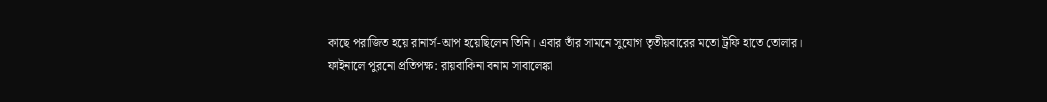কাছে পরাজিত হয়ে রানার্স-আপ হয়েছিলেন তিনি। এবার তাঁর সামনে সুযোগ তৃতীয়বারের মতো ট্রফি হাতে তোলার।
ফাইনালে পুরনো প্রতিপক্ষ: রায়বাকিনা বনাম সাবালেঙ্কা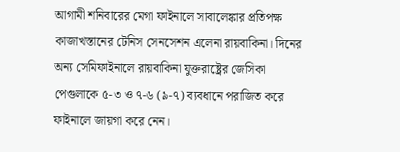আগামী শনিবারের মেগা ফাইনালে সাবালেঙ্কার প্রতিপক্ষ কাজাখস্তানের টেনিস সেনসেশন এলেনা রায়বাকিনা। দিনের অন্য সেমিফাইনালে রায়বাকিনা যুক্তরাষ্ট্রের জেসিকা পেগুলাকে ৫-৩ ও ৭-৬ (৯-৭) ব্যবধানে পরাজিত করে ফাইনালে জায়গা করে নেন।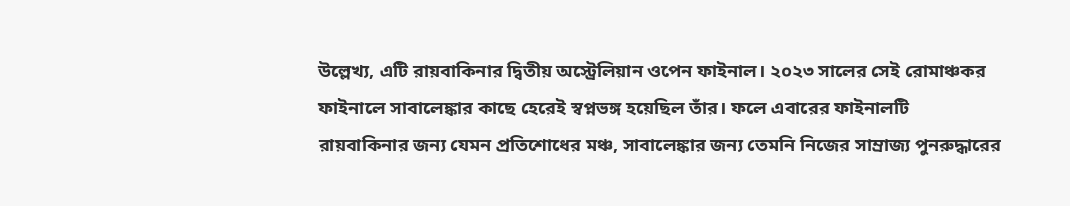উল্লেখ্য, এটি রায়বাকিনার দ্বিতীয় অস্ট্রেলিয়ান ওপেন ফাইনাল। ২০২৩ সালের সেই রোমাঞ্চকর ফাইনালে সাবালেঙ্কার কাছে হেরেই স্বপ্নভঙ্গ হয়েছিল তাঁর। ফলে এবারের ফাইনালটি রায়বাকিনার জন্য যেমন প্রতিশোধের মঞ্চ, সাবালেঙ্কার জন্য তেমনি নিজের সাম্রাজ্য পুনরুদ্ধারের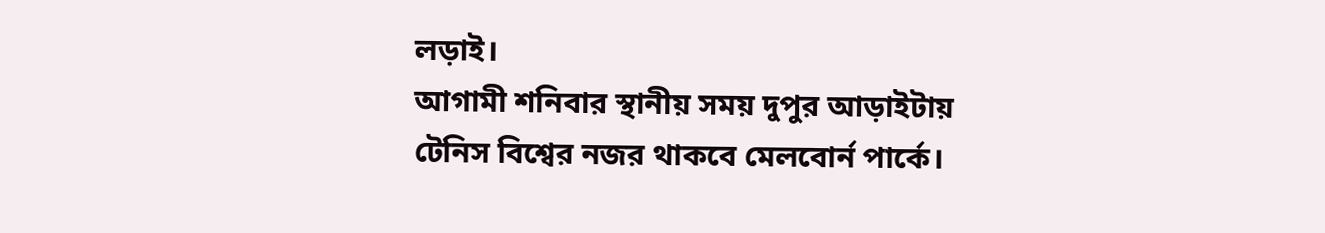লড়াই।
আগামী শনিবার স্থানীয় সময় দুপুর আড়াইটায় টেনিস বিশ্বের নজর থাকবে মেলবোর্ন পার্কে।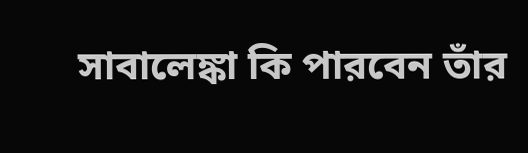সাবালেঙ্কা কি পারবেন তাঁর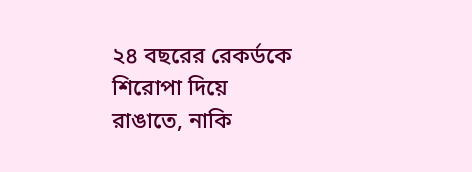২৪ বছরের রেকর্ডকে শিরোপা দিয়ে রাঙাতে, নাকি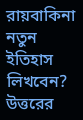রায়বাকিনা নতুন ইতিহাস লিখবেন? উত্তরের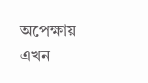অপেক্ষায় এখন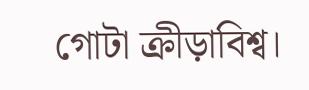গোটা ক্রীড়াবিশ্ব।